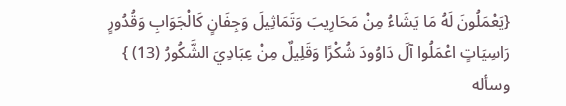{يَعْمَلُونَ لَهُ مَا يَشَاءُ مِنْ مَحَارِيبَ وَتَمَاثِيلَ وَجِفَانٍ كَالْجَوَابِ وَقُدُورٍ رَاسِيَاتٍ اعْمَلُوا آلَ دَاوُودَ شُكْرًا وَقَلِيلٌ مِنْ عِبَادِيَ الشَّكُورُ (13) }
وسأله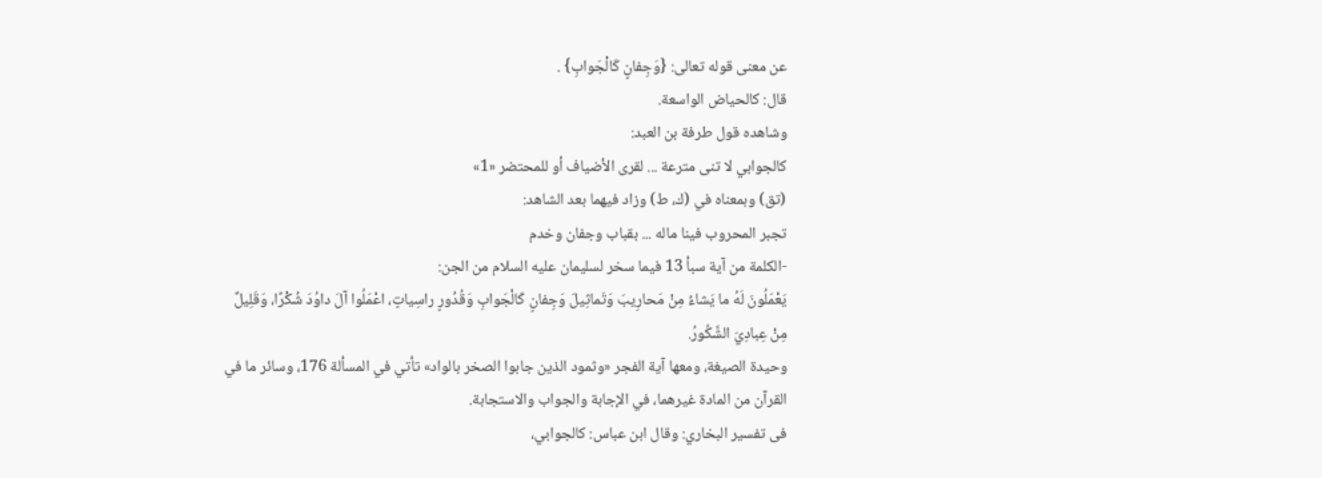عن معنى قوله تعالى: {وَجِفانٍ كَالْجَوابِ} .
قال: كالحياض الواسعة.
وشاهده قول طرفة بن العبد:
كالجوابي لا تنى مترعة ... لقرى الأضياف أو للمحتضر «1»
(تق) وبمعناه في (ك، ط) وزاد فيهما بعد الشاهد:
تجبر المحروب فينا ماله ... بقباب وجفان وخدم
-الكلمة من آية سبأ 13 فيما سخر لسليمان عليه السلام من الجن:
يَعْمَلُونَ لَهُ ما يَشاءُ مِنْ مَحارِيبَ وَتَماثِيلَ وَجِفانٍ كَالْجَوابِ وَقُدُورٍ راسِياتٍ، اعْمَلُوا آلَ داوُدَ شُكْرًا، وَقَلِيلٌ مِنْ عِبادِيَ الشَّكُورُ.
وحيدة الصيغة، ومعها آية الفجر «وثمود الذين جابوا الصخر بالواد» تأتي في المسألة 176، وسائر ما في القرآن من المادة غيرهما، في الإجابة والجواب والاستجابة.
فى تفسير البخاري: وقال ابن عباس: كالجوابي،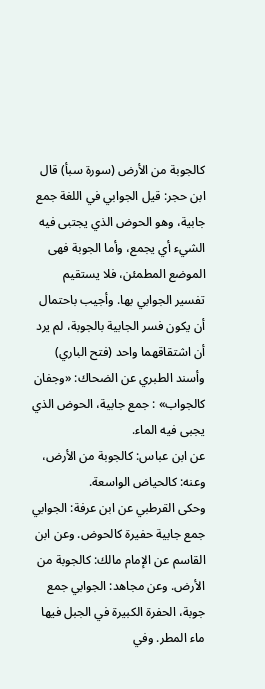كالجوبة من الأرض (سورة سبأ) قال ابن حجر: قيل الجوابي في اللغة جمع جابية، وهو الحوض الذي يجتبى فيه الشيء أي يجمع، وأما الجوبة فهى الموضع المطمئن، فلا يستقيم تفسير الجوابي بها. وأجيب باحتمال أن يكون فسر الجابية بالجوبة، لم يرد أن اشتقاقهما واحد (فتح الباري) وأسند الطبري عن الضحاك: «وجفان كالجواب» : جمع جابية، الحوض الذي يجبى فيه الماء.
عن ابن عباس: كالجوبة من الأرض، وعنه: كالحياض الواسعة.
وحكى القرطبي عن ابن عرفة: الجوابي جمع جابية حفيرة كالحوض. وعن ابن القاسم عن الإمام مالك: كالجوبة من الأرض. وعن مجاهد: الجوابي جمع جوبة، الحفرة الكبيرة في الجبل فيها ماء المطر. وفي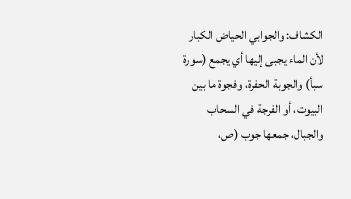الكشاف: والجوابي الحياض الكبار لأن الماء يجبى إليها أي يجمع (سورة سبأ) والجوبة الحفرة، وفجوة ما بين البيوت، أو الفرجة في السحاب والجبال، جمعها جوب (ص،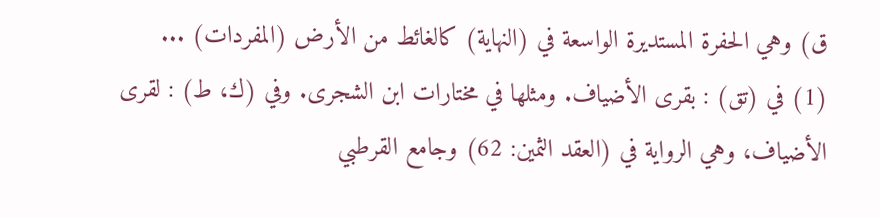ق) وهي الحفرة المستديرة الواسعة في (النهاية) كالغائط من الأرض (المفردات) ...
(1) في (تق) : بقرى الأضياف. ومثلها في مختارات ابن الشجرى. وفي (ك، ط) : لقرى الأضياف، وهي الرواية في (العقد الثمين: 62) وجامع القرطبي